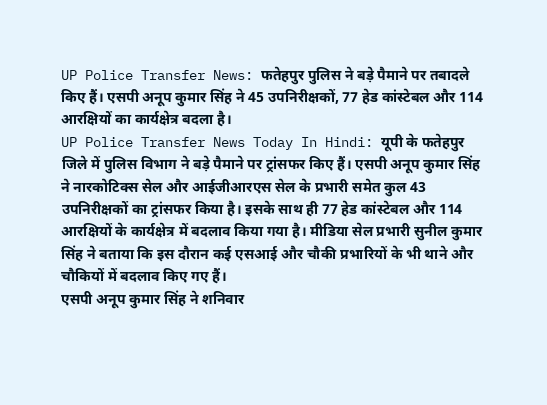UP Police Transfer News: फतेहपुर पुलिस ने बड़े पैमाने पर तबादले किए हैं। एसपी अनूप कुमार सिंह ने 45 उपनिरीक्षकों, 77 हेड कांस्टेबल और 114 आरक्षियों का कार्यक्षेत्र बदला है।
UP Police Transfer News Today In Hindi: यूपी के फतेहपुर जिले में पुलिस विभाग ने बड़े पैमाने पर ट्रांसफर किए हैं। एसपी अनूप कुमार सिंह ने नारकोटिक्स सेल और आईजीआरएस सेल के प्रभारी समेत कुल 43 उपनिरीक्षकों का ट्रांसफर किया है। इसके साथ ही 77 हेड कांस्टेबल और 114 आरक्षियों के कार्यक्षेत्र में बदलाव किया गया है। मीडिया सेल प्रभारी सुनील कुमार सिंह ने बताया कि इस दौरान कई एसआई और चौकी प्रभारियों के भी थाने और चौकियों में बदलाव किए गए हैं।
एसपी अनूप कुमार सिंह ने शनिवार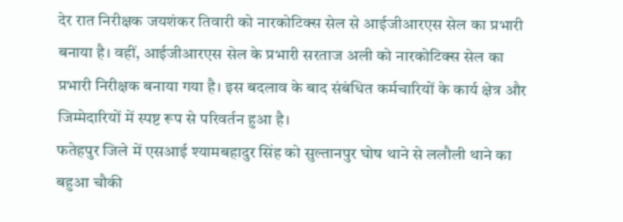देर रात निरीक्षक जयशंकर तिवारी को नारकोटिक्स सेल से आईजीआरएस सेल का प्रभारी बनाया है। वहीं, आईजीआरएस सेल के प्रभारी सरताज अली को नारकोटिक्स सेल का प्रभारी निरीक्षक बनाया गया है। इस बदलाव के बाद संबंधित कर्मचारियों के कार्य क्षेत्र और जिम्मेदारियों में स्पष्ट रूप से परिवर्तन हुआ है।
फतेहपुर जिले में एसआई श्यामबहादुर सिंह को सुल्तानपुर घोष थाने से ललौली थाने का बहुआ चौकी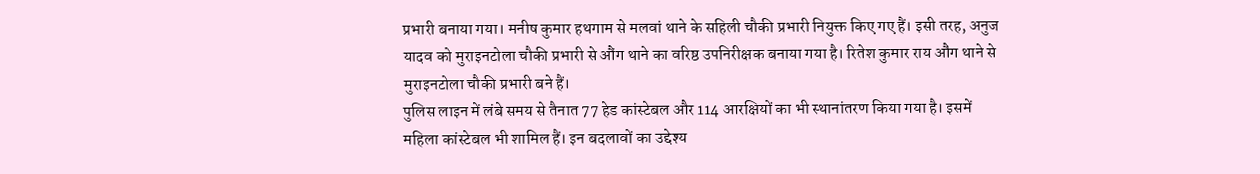प्रभारी बनाया गया। मनीष कुमार हथगाम से मलवां थाने के सहिली चौकी प्रभारी नियुक्त किए गए हैं। इसी तरह, अनुज यादव को मुराइनटोला चौकी प्रभारी से औंग थाने का वरिष्ठ उपनिरीक्षक बनाया गया है। रितेश कुमार राय औंग थाने से मुराइनटोला चौकी प्रभारी बने हैं।
पुलिस लाइन में लंबे समय से तैनात 77 हेड कांस्टेबल और 114 आरक्षियों का भी स्थानांतरण किया गया है। इसमें महिला कांस्टेबल भी शामिल हैं। इन बदलावों का उद्देश्य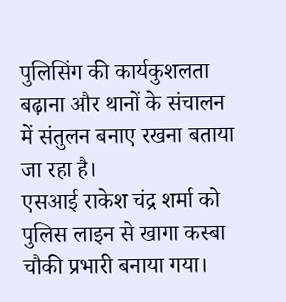पुलिसिंग की कार्यकुशलता बढ़ाना और थानों के संचालन में संतुलन बनाए रखना बताया जा रहा है।
एसआई राकेश चंद्र शर्मा को पुलिस लाइन से खागा कस्बा चौकी प्रभारी बनाया गया।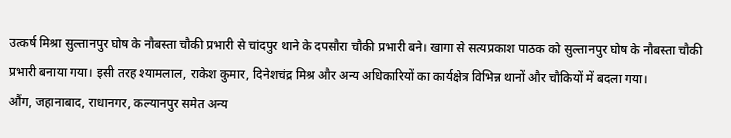उत्कर्ष मिश्रा सुल्तानपुर घोष के नौबस्ता चौकी प्रभारी से चांदपुर थाने के दपसौरा चौकी प्रभारी बने। खागा से सत्यप्रकाश पाठक को सुल्तानपुर घोष के नौबस्ता चौकी प्रभारी बनाया गया। इसी तरह श्यामलाल, राकेश कुमार, दिनेशचंद्र मिश्र और अन्य अधिकारियों का कार्यक्षेत्र विभिन्न थानों और चौकियों में बदला गया।
औंग, जहानाबाद, राधानगर, कल्यानपुर समेत अन्य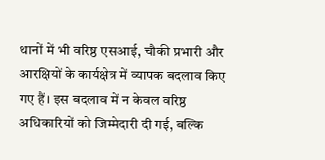थानों में भी वरिष्ठ एसआई, चौकी प्रभारी और आरक्षियों के कार्यक्षेत्र में व्यापक बदलाव किए गए हैं। इस बदलाव में न केवल वरिष्ठ अधिकारियों को जिम्मेदारी दी गई, बल्कि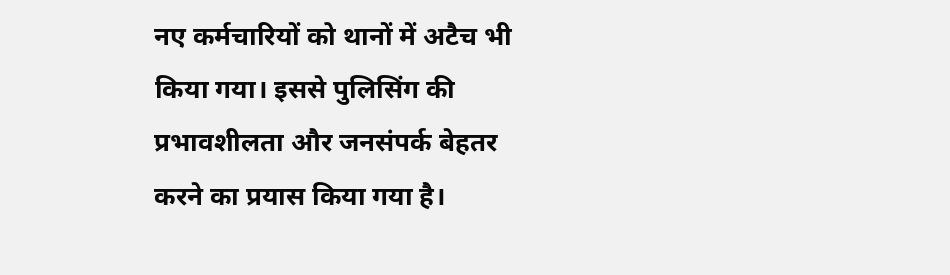नए कर्मचारियों को थानों में अटैच भी किया गया। इससे पुलिसिंग की प्रभावशीलता और जनसंपर्क बेहतर करने का प्रयास किया गया है।